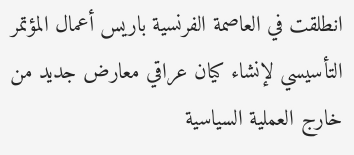انطلقت في العاصمة الفرنسية باريس أعمال المؤتمر التأسيسي لإنشاء كيان عراقي معارض جديد من خارج العملية السياسية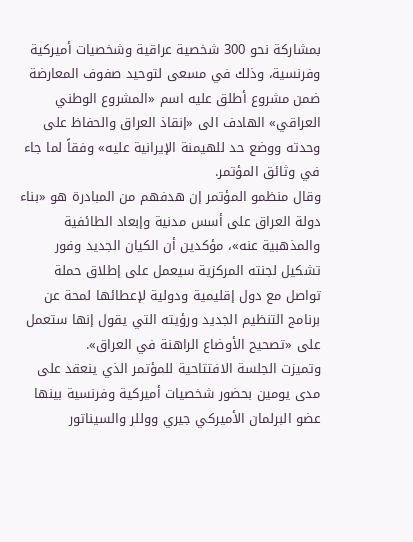بمشاركة نحو 300 شخصية عراقية وشخصيات أميركية وفرنسية، وذلك في مسعى لتوحيد صفوف المعارضة ضمن مشروع أطلق عليه اسم «المشروع الوطني العراقي» الهادف الى «إنقاذ العراق والحفاظ على وحدته ووضع حد للهيمنة الإيرانية عليه» وفقاً لما جاء في وثائق المؤتمر.
وقال منظمو المؤتمر إن هدفهم من المبادرة هو «بناء دولة العراق على أسس مدنية وإبعاد الطائفية والمذهبية عنه»، مؤكدين أن الكيان الجديد وفور تشكيل لجنته المركزية سيعمل على إطلاق حملة تواصل مع دول إقليمية ودولية لإعطائها لمحة عن برنامج التنظيم الجديد ورؤيته التي يقول إنها ستعمل على «تصحيح الأوضاع الراهنة في العراق».
وتميزت الجلسة الافتتاحية للمؤتمر الذي ينعقد على مدى يومين بحضور شخصيات أميركية وفرنسية بينها عضو البرلمان الأميركي جيري ووللر والسيناتور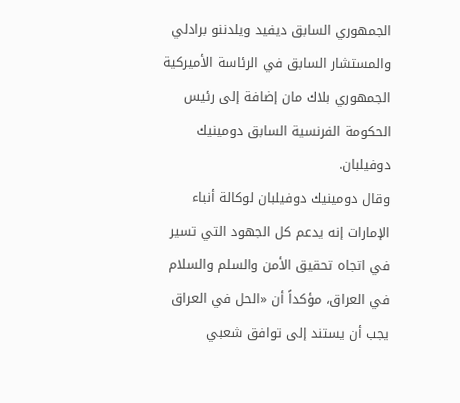الجمهوري السابق ديفيد ويلدننو برادلي والمستشار السابق في الرئاسة الأميركية الجمهوري بلاك مان إضافة إلى رئيس الحكومة الفرنسية السابق دومينيك دوفيلبان.
وقال دومينيك دوفيلبان لوكالة أنباء الإمارات إنه يدعم كل الجهود التي تسير في اتجاه تحقيق الأمن والسلم والسلام في العراق، مؤكداً أن «الحل في العراق يجب أن يستند إلى توافق شعبي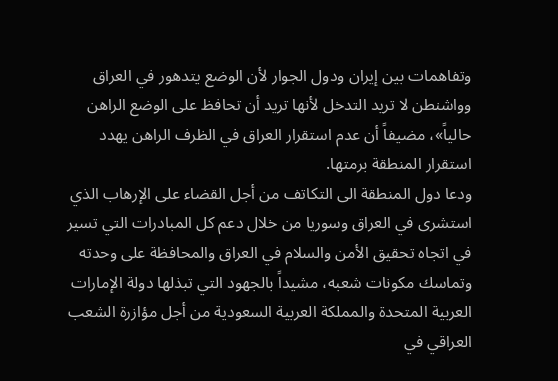وتفاهمات بين إيران ودول الجوار لأن الوضع يتدهور في العراق وواشنطن لا تريد التدخل لأنها تريد أن تحافظ على الوضع الراهن حالياً»، مضيفاً أن عدم استقرار العراق في الظرف الراهن يهدد استقرار المنطقة برمتها.
ودعا دول المنطقة الى التكاتف من أجل القضاء على الإرهاب الذي استشرى في العراق وسوريا من خلال دعم كل المبادرات التي تسير في اتجاه تحقيق الأمن والسلام في العراق والمحافظة على وحدته وتماسك مكونات شعبه، مشيداً بالجهود التي تبذلها دولة الإمارات العربية المتحدة والمملكة العربية السعودية من أجل مؤازرة الشعب العراقي في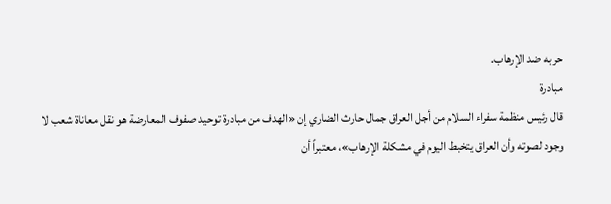حربه ضد الإرهاب.
مبادرة
قال رئيس منظمة سفراء السلام من أجل العراق جمال حارث الضاري إن «الهدف من مبادرة توحيد صفوف المعارضة هو نقل معاناة شعب لا وجود لصوته وأن العراق يتخبط اليوم في مشكلة الإرهاب»، معتبراً أن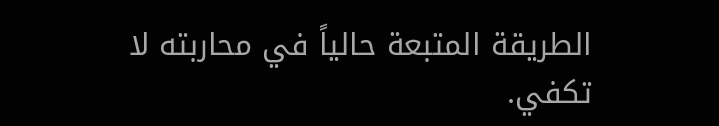الطريقة المتبعة حالياً في محاربته لا تكفي.